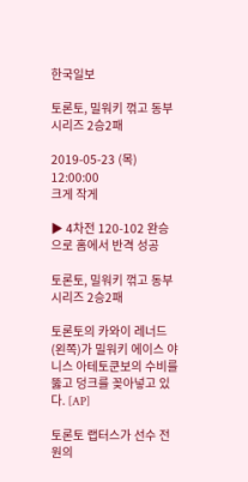한국일보

토론토, 밀워키 꺾고 동부시리즈 2승2패

2019-05-23 (목) 12:00:00
크게 작게

▶ 4차전 120-102 완승으로 홈에서 반격 성공

토론토, 밀워키 꺾고 동부시리즈 2승2패

토론토의 카와이 레너드(왼쪽)가 밀워키 에이스 야니스 아테토쿤보의 수비를 뚫고 덩크를 꽂아넣고 있다. [AP]

토론토 랩터스가 선수 전원의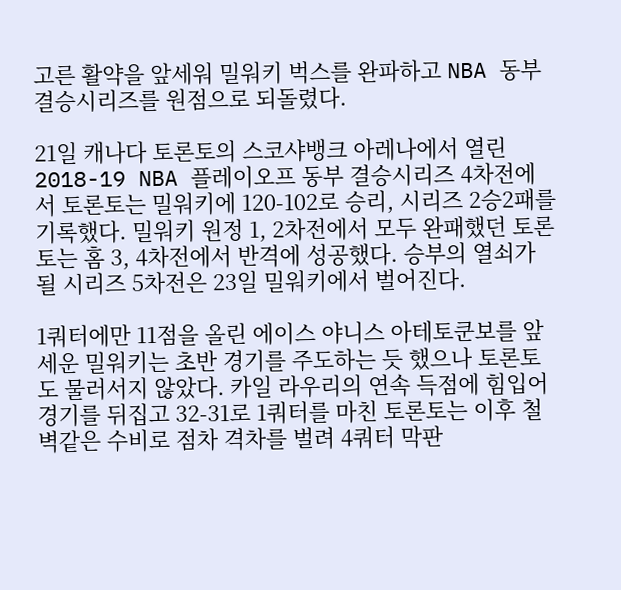고른 활약을 앞세워 밀워키 벅스를 완파하고 NBA 동부 결승시리즈를 원점으로 되돌렸다.

21일 캐나다 토론토의 스코샤뱅크 아레나에서 열린 2018-19 NBA 플레이오프 동부 결승시리즈 4차전에서 토론토는 밀워키에 120-102로 승리, 시리즈 2승2패를 기록했다. 밀워키 원정 1, 2차전에서 모두 완패했던 토론토는 홈 3, 4차전에서 반격에 성공했다. 승부의 열쇠가 될 시리즈 5차전은 23일 밀워키에서 벌어진다.

1쿼터에만 11점을 올린 에이스 야니스 아테토쿤보를 앞세운 밀워키는 초반 경기를 주도하는 듯 했으나 토론토도 물러서지 않았다. 카일 라우리의 연속 득점에 힘입어 경기를 뒤집고 32-31로 1쿼터를 마친 토론토는 이후 철벽같은 수비로 점차 격차를 벌려 4쿼터 막판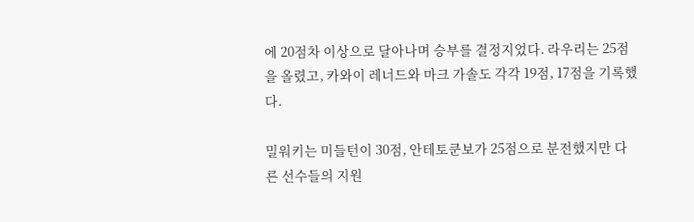에 20점차 이상으로 달아나며 승부를 결정지었다. 라우리는 25점을 올렸고, 카와이 레너드와 마크 가솔도 각각 19점, 17점을 기록했다.

밀워키는 미들턴이 30점, 안테토쿤보가 25점으로 분전했지만 다른 선수들의 지원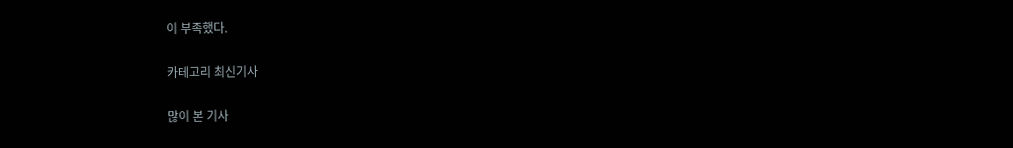이 부족했다.

카테고리 최신기사

많이 본 기사